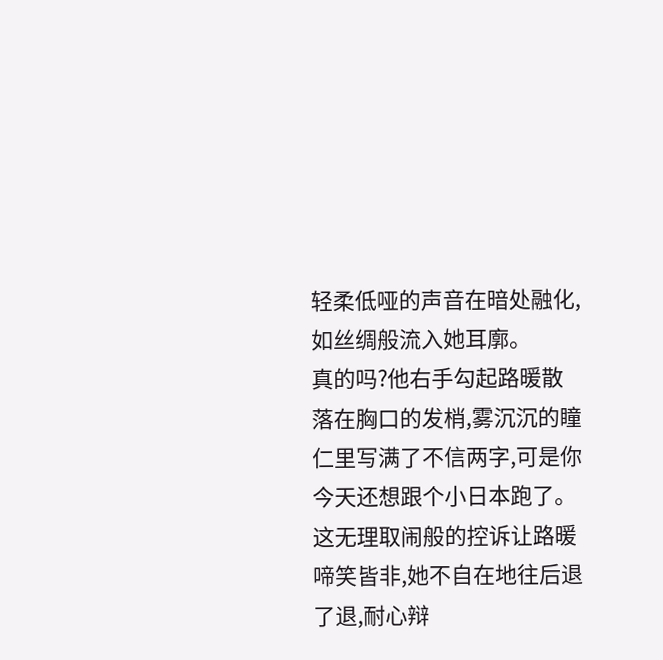轻柔低哑的声音在暗处融化,如丝绸般流入她耳廓。
真的吗?他右手勾起路暖散落在胸口的发梢,雾沉沉的瞳仁里写满了不信两字,可是你今天还想跟个小日本跑了。
这无理取闹般的控诉让路暖啼笑皆非,她不自在地往后退了退,耐心辩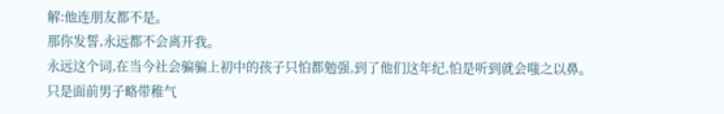解:他连朋友都不是。
那你发誓,永远都不会离开我。
永远这个词,在当今社会骗骗上初中的孩子只怕都勉强,到了他们这年纪,怕是听到就会嗤之以鼻。
只是面前男子略带稚气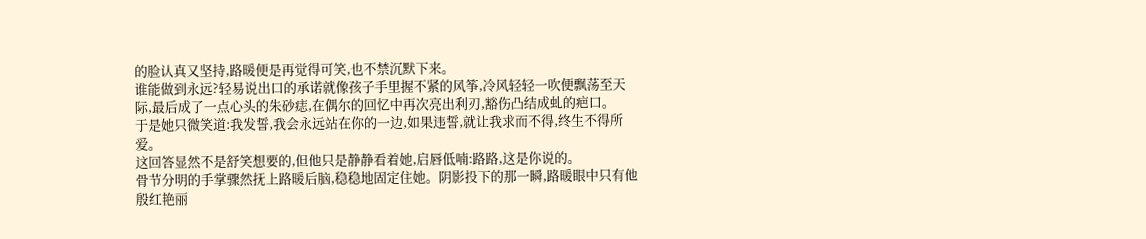的脸认真又坚持,路暖便是再觉得可笑,也不禁沉默下来。
谁能做到永远?轻易说出口的承诺就像孩子手里握不紧的风筝,冷风轻轻一吹便飘荡至天际,最后成了一点心头的朱砂痣,在偶尔的回忆中再次亮出利刃,豁伤凸结成虬的疤口。
于是她只微笑道:我发誓,我会永远站在你的一边,如果违誓,就让我求而不得,终生不得所爱。
这回答显然不是舒笑想要的,但他只是静静看着她,启唇低喃:路路,这是你说的。
骨节分明的手掌骤然抚上路暖后脑,稳稳地固定住她。阴影投下的那一瞬,路暖眼中只有他殷红艳丽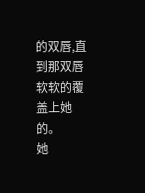的双唇,直到那双唇软软的覆盖上她的。
她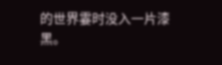的世界霎时没入一片漆黑。